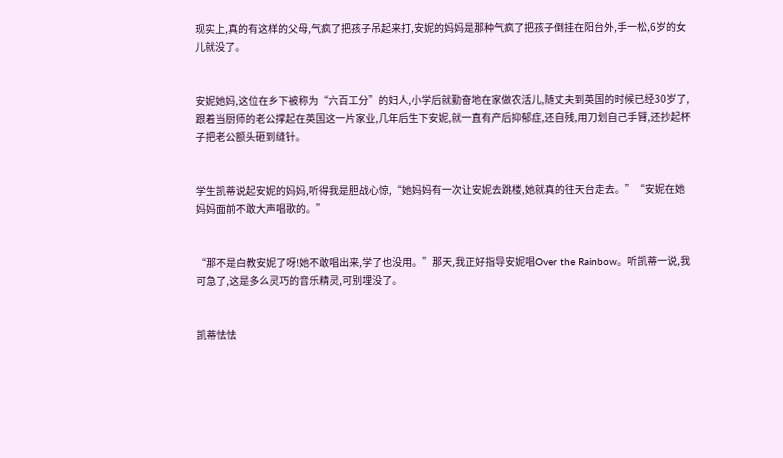现实上,真的有这样的父母,气疯了把孩子吊起来打,安妮的妈妈是那种气疯了把孩子倒挂在阳台外,手一松,6岁的女儿就没了。


安妮她妈,这位在乡下被称为“六百工分”的妇人,小学后就勤奋地在家做农活儿,随丈夫到英国的时候已经30岁了,跟着当厨师的老公撑起在英国这一片家业,几年后生下安妮,就一直有产后抑郁症,还自残,用刀划自己手臂,还抄起杯子把老公额头砸到缝针。


学生凯蒂说起安妮的妈妈,听得我是胆战心惊,“她妈妈有一次让安妮去跳楼,她就真的往天台走去。”“安妮在她妈妈面前不敢大声唱歌的。”


“那不是白教安妮了呀!她不敢唱出来,学了也没用。”那天,我正好指导安妮唱Over the Rainbow。听凯蒂一说,我可急了,这是多么灵巧的音乐精灵,可别埋没了。


凯蒂怯怯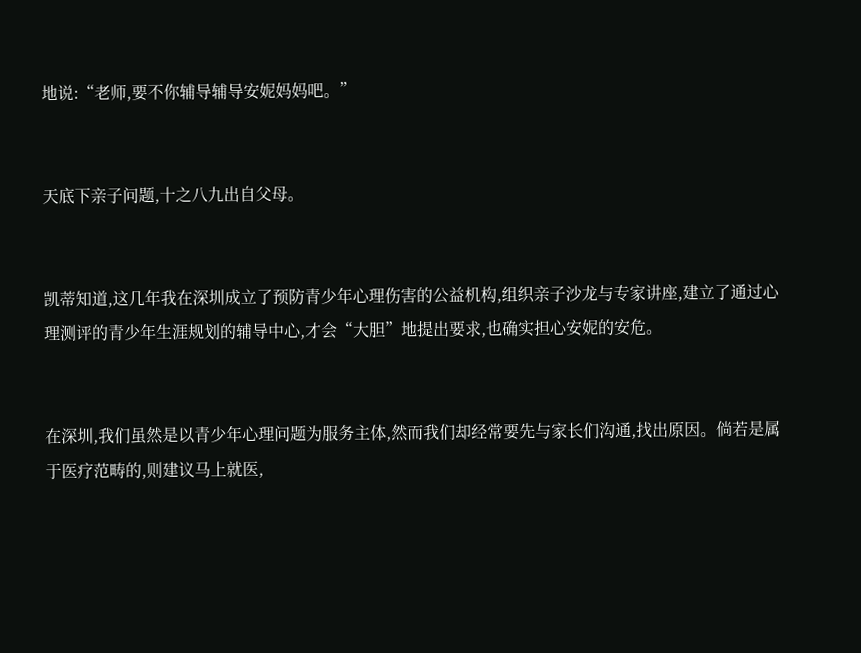地说:“老师,要不你辅导辅导安妮妈妈吧。”


天底下亲子问题,十之八九出自父母。


凯蒂知道,这几年我在深圳成立了预防青少年心理伤害的公益机构,组织亲子沙龙与专家讲座,建立了通过心理测评的青少年生涯规划的辅导中心,才会“大胆”地提出要求,也确实担心安妮的安危。


在深圳,我们虽然是以青少年心理问题为服务主体,然而我们却经常要先与家长们沟通,找出原因。倘若是属于医疗范畴的,则建议马上就医,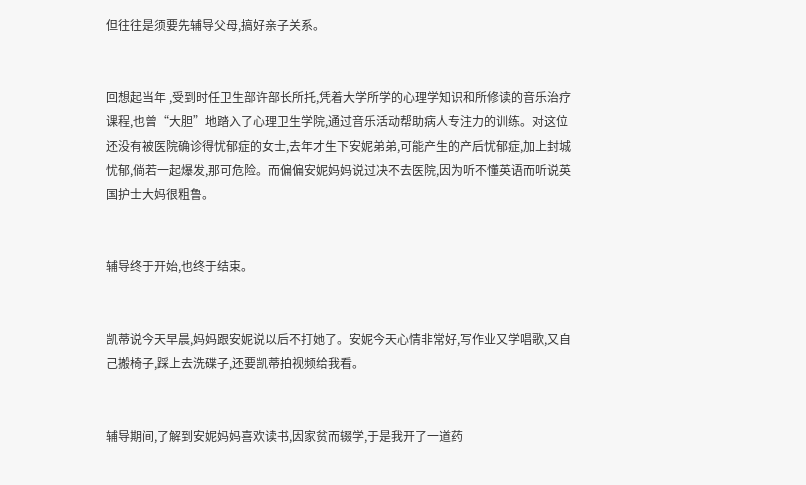但往往是须要先辅导父母,搞好亲子关系。


回想起当年 ,受到时任卫生部许部长所托,凭着大学所学的心理学知识和所修读的音乐治疗课程,也曾“大胆”地踏入了心理卫生学院,通过音乐活动帮助病人专注力的训练。对这位还没有被医院确诊得忧郁症的女士,去年才生下安妮弟弟,可能产生的产后忧郁症,加上封城忧郁,倘若一起爆发,那可危险。而偏偏安妮妈妈说过决不去医院,因为听不懂英语而听说英国护士大妈很粗鲁。


辅导终于开始,也终于结束。


凯蒂说今天早晨,妈妈跟安妮说以后不打她了。安妮今天心情非常好,写作业又学唱歌,又自己搬椅子,踩上去洗碟子,还要凯蒂拍视频给我看。


辅导期间,了解到安妮妈妈喜欢读书,因家贫而辍学,于是我开了一道药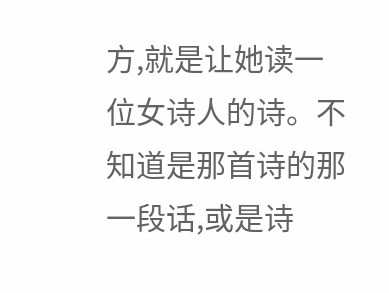方,就是让她读一位女诗人的诗。不知道是那首诗的那一段话,或是诗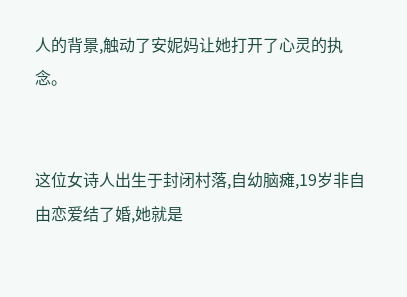人的背景,触动了安妮妈让她打开了心灵的执念。


这位女诗人出生于封闭村落,自幼脑瘫,19岁非自由恋爱结了婚,她就是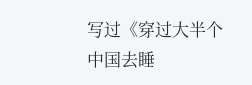写过《穿过大半个中国去睡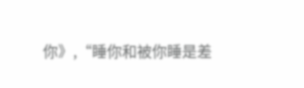你》,“睡你和被你睡是差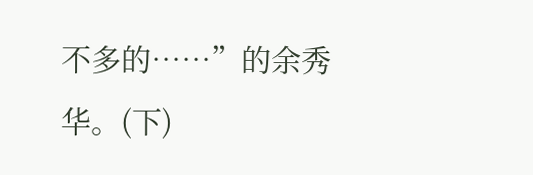不多的……”的余秀华。(下)